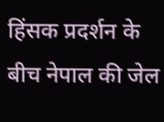हिंसक प्रदर्शन के बीच नेपाल की जेल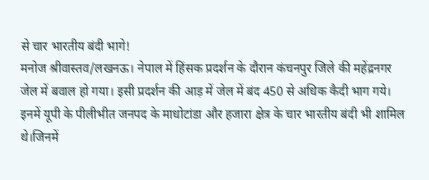से चार भारतीय बंदी भागे!
मनोज श्रीवास्तव/लखनऊ। नेपाल में हिंसक प्रदर्शन के दौरान कंचनपुर जिले की महेंद्रनगर जेल में बवाल हो गया। इसी प्रदर्शन की आड़ में जेल में बंद 450 से अधिक कैदी भाग गये। इनमें यूपी के पीलीभीत जनपद के माधोटांडा और हजारा क्षेत्र के चार भारतीय बंदी भी शामिल थे।जिनमें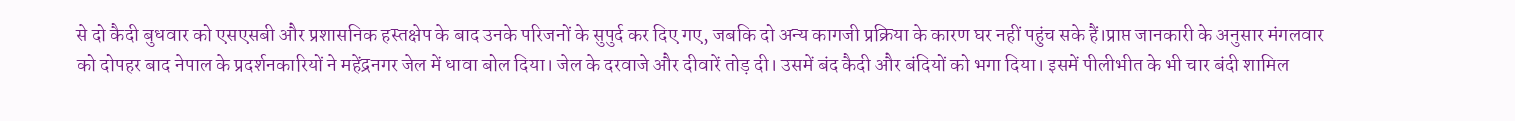से दो कैदी बुधवार को एसएसबी और प्रशासनिक हस्तक्षेप के बाद उनके परिजनों के सुपुर्द कर दिए गए, जबकि दो अन्य कागजी प्रक्रिया के कारण घर नहीं पहुंच सके हैं।प्राप्त जानकारी के अनुसार मंगलवार को दोपहर बाद नेपाल के प्रदर्शनकारियों ने महेंद्रनगर जेल में धावा बोल दिया। जेल के दरवाजे और दीवारें तोड़ दी। उसमें बंद कैदी और बंदियों को भगा दिया। इसमें पीलीभीत के भी चार बंदी शामिल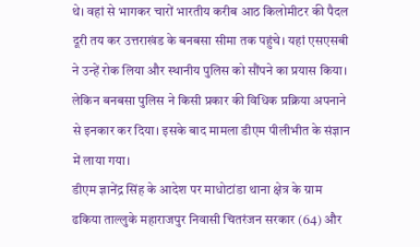थे। वहां से भागकर चारों भारतीय करीब आठ किलोमीटर की पैदल दूरी तय कर उत्तराखंड के बनबसा सीमा तक पहुंचे। यहां एसएसबी ने उन्हें रोक लिया और स्थानीय पुलिस को सौंपने का प्रयास किया। लेकिन बनबसा पुलिस ने किसी प्रकार की विधिक प्रक्रिया अपनाने से इनकार कर दिया। इसके बाद मामला डीएम पीलीभीत के संज्ञान में लाया गया।
डीएम ज्ञानेंद्र सिंह के आदेश पर माधोटांडा थाना क्षेत्र के ग्राम ढकिया ताल्लुके महाराजपुर निवासी चितरंजन सरकार (64) और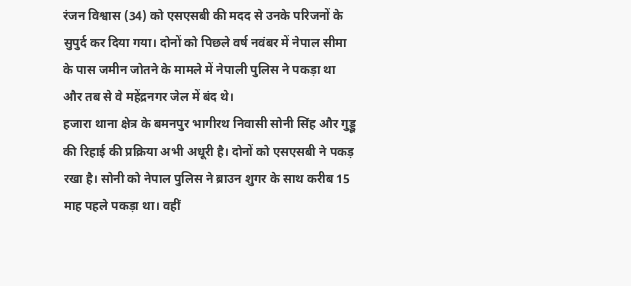रंजन विश्वास (34) को एसएसबी की मदद से उनके परिजनों के सुपुर्द कर दिया गया। दोनों को पिछले वर्ष नवंबर में नेपाल सीमा के पास जमीन जोतने के मामले में नेपाली पुलिस ने पकड़ा था और तब से वे महेंद्रनगर जेल में बंद थे।
हजारा थाना क्षेत्र के बमनपुर भागीरथ निवासी सोनी सिंह और गुड्डू की रिहाई की प्रक्रिया अभी अधूरी है। दोनों को एसएसबी ने पकड़ रखा है। सोनी को नेपाल पुलिस ने ब्राउन शुगर के साथ करीब 15 माह पहले पकड़ा था। वहीं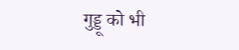गुड्डू को भी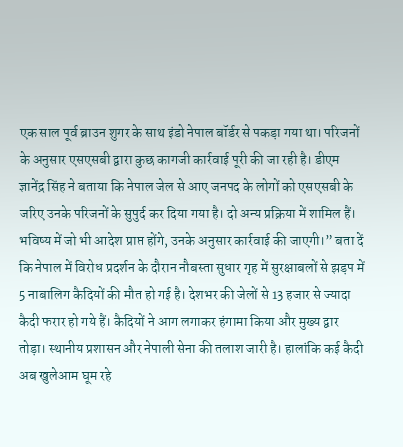एक साल पूर्व ब्राउन शुगर के साथ इंडो नेपाल बॉर्डर से पकड़ा गया था। परिजनों के अनुसार एसएसबी द्वारा कुछ कागजी कार्रवाई पूरी की जा रही है। डीएम ज्ञानेंद्र सिंह ने बताया कि नेपाल जेल से आए जनपद के लोगों को एसएसबी के जरिए उनके परिजनों के सुपुर्द कर दिया गया है। दो अन्य प्रक्रिया में शामिल हैं। भविष्य में जो भी आदेश प्राप्त होंगे, उनके अनुसार कार्रवाई की जाएगी।” बता दें कि नेपाल में विरोध प्रदर्शन के दौरान नौबस्ता सुधार गृह में सुरक्षाबलों से झड़प में 5 नाबालिग कैदियों की मौत हो गई है। देशभर की जेलों से 13 हजार से ज्यादा कैदी फरार हो गये हैं। कैदियों ने आग लगाकर हंगामा किया और मुख्य द्वार तोड़ा। स्थानीय प्रशासन और नेपाली सेना की तलाश जारी है। हालांकि कई कैदी अब खुलेआम घूम रहे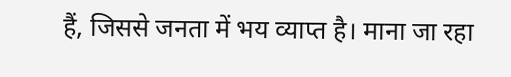हैं, जिससे जनता में भय व्याप्त है। माना जा रहा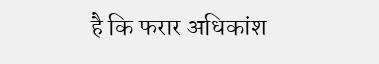है कि फरार अधिकांश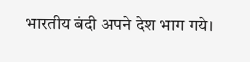भारतीय बंदी अपने देश भाग गये।